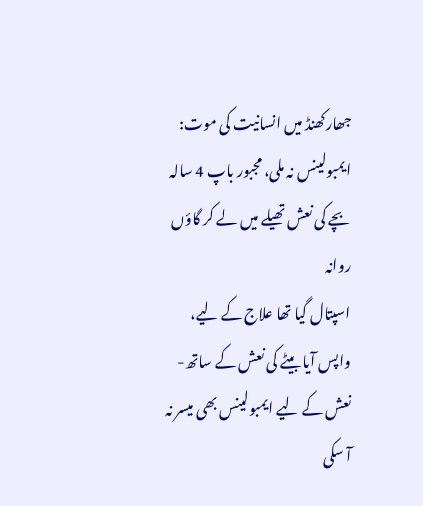جھارکھنڈ میں انسانیت کی موت: ایمبولینس نہ ملی، مجبور باپ 4 سالہ بچے کی نعش تھیلے میں لے کر گاؤں روانہ
اسپتال گیا تھا علاج کے لیے، واپس آیا بیٹے کی نعش کے ساتھ-نعش کے لیے ایمبولینس بھی میسر نہ آ سکی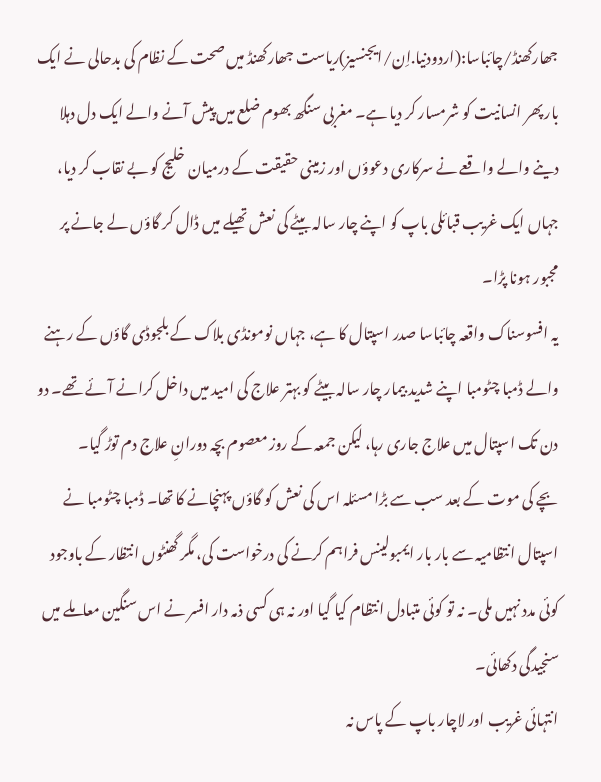جھارکھنڈ/چائباسا:(اردودنیا.اِن/ایجنسیز)ریاست جھارکھنڈ میں صحت کے نظام کی بدحالی نے ایک بار پھر انسانیت کو شرمسار کر دیا ہے۔ مغربی سنگھ بھوم ضلع میں پیش آنے والے ایک دل دہلا دینے والے واقعے نے سرکاری دعوؤں اور زمینی حقیقت کے درمیان خلیج کو بے نقاب کر دیا، جہاں ایک غریب قبائلی باپ کو اپنے چار سالہ بیٹے کی نعش تھیلے میں ڈال کر گاؤں لے جانے پر مجبور ہونا پڑا۔
یہ افسوسناک واقعہ چائباسا صدر اسپتال کا ہے، جہاں نومونڈی بلاک کے بلجوڈی گاؤں کے رہنے والے ڈمبا چٹومبا اپنے شدید بیمار چار سالہ بیٹے کو بہتر علاج کی امید میں داخل کرانے آئے تھے۔ دو دن تک اسپتال میں علاج جاری رہا، لیکن جمعہ کے روز معصوم بچہ دورانِ علاج دم توڑ گیا۔
بچے کی موت کے بعد سب سے بڑا مسئلہ اس کی نعش کو گاؤں پہنچانے کا تھا۔ ڈمبا چٹومبا نے اسپتال انتظامیہ سے بار بار ایمبولینس فراہم کرنے کی درخواست کی، مگر گھنٹوں انتظار کے باوجود کوئی مدد نہیں ملی۔ نہ تو کوئی متبادل انتظام کیا گیا اور نہ ہی کسی ذمہ دار افسر نے اس سنگین معاملے میں سنجیدگی دکھائی۔
انتہائی غریب اور لاچار باپ کے پاس نہ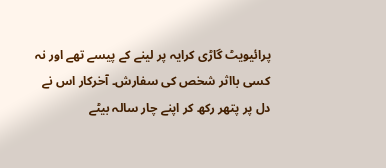پرائیویٹ گاڑی کرایہ پر لینے کے پیسے تھے اور نہ کسی بااثر شخص کی سفارش۔ آخرکار اس نے دل پر پتھر رکھ کر اپنے چار سالہ بیٹے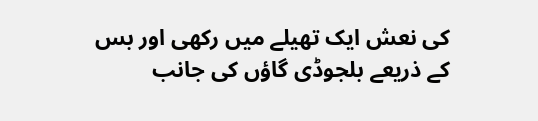کی نعش ایک تھیلے میں رکھی اور بس کے ذریعے بلجوڈی گاؤں کی جانب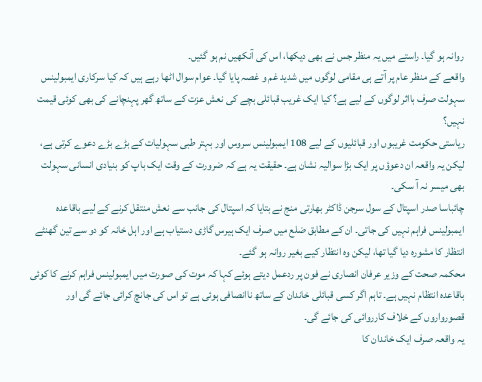روانہ ہو گیا۔ راستے میں یہ منظر جس نے بھی دیکھا، اس کی آنکھیں نم ہو گئیں۔
واقعے کے منظر عام پر آتے ہی مقامی لوگوں میں شدید غم و غصہ پایا گیا۔ عوام سوال اٹھا رہے ہیں کہ کیا سرکاری ایمبولینس سہولت صرف بااثر لوگوں کے لیے ہے؟ کیا ایک غریب قبائلی بچے کی نعش عزت کے ساتھ گھر پہنچانے کی بھی کوئی قیمت نہیں؟
ریاستی حکومت غریبوں اور قبائلیوں کے لیے 108 ایمبولینس سروس اور بہتر طبی سہولیات کے بڑے بڑے دعوے کرتی ہے، لیکن یہ واقعہ ان دعوؤں پر ایک بڑا سوالیہ نشان ہے۔ حقیقت یہ ہے کہ ضرورت کے وقت ایک باپ کو بنیادی انسانی سہولت بھی میسر نہ آ سکی۔
چائباسا صدر اسپتال کے سول سرجن ڈاکٹر بھارتی منج نے بتایا کہ اسپتال کی جانب سے نعش منتقل کرنے کے لیے باقاعدہ ایمبولینس فراہم نہیں کی جاتی۔ ان کے مطابق ضلع میں صرف ایک ہیرس گاڑی دستیاب ہے اور اہل خانہ کو دو سے تین گھنٹے انتظار کا مشورہ دیا گیا تھا، لیکن وہ انتظار کیے بغیر روانہ ہو گئے۔
محکمہ صحت کے وزیر عرفان انصاری نے فون پر ردعمل دیتے ہوئے کہا کہ موت کی صورت میں ایمبولینس فراہم کرنے کا کوئی باقاعدہ انتظام نہیں ہے۔ تاہم اگر کسی قبائلی خاندان کے ساتھ ناانصافی ہوئی ہے تو اس کی جانچ کرائی جائے گی اور قصورواروں کے خلاف کارروائی کی جائے گی۔
یہ واقعہ صرف ایک خاندان کا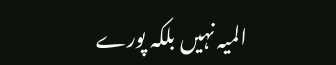المیہ نہیں بلکہ پورے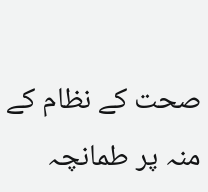صحت کے نظام کے منہ پر طمانچہ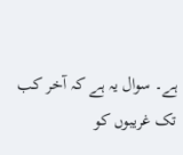ہے۔ سوال یہ ہے کہ آخر کب تک غریبوں کو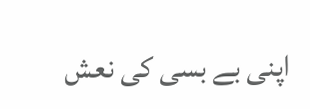اپنی بے بسی کی نعش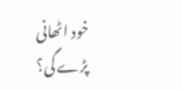خود اٹھانی پڑے گی؟